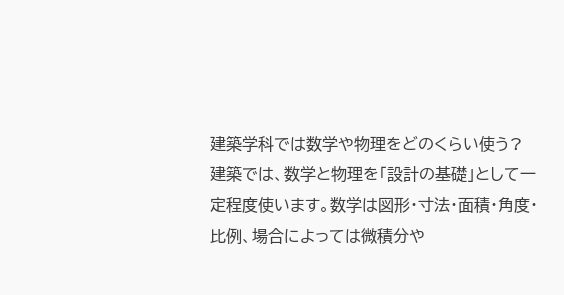建築学科では数学や物理をどのくらい使う?
建築では、数学と物理を「設計の基礎」として一定程度使います。数学は図形・寸法・面積・角度・比例、場合によっては微積分や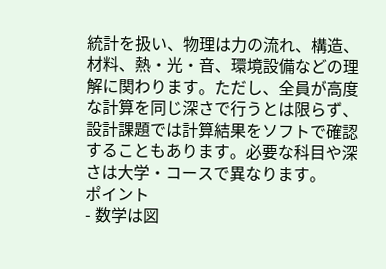統計を扱い、物理は力の流れ、構造、材料、熱・光・音、環境設備などの理解に関わります。ただし、全員が高度な計算を同じ深さで行うとは限らず、設計課題では計算結果をソフトで確認することもあります。必要な科目や深さは大学・コースで異なります。
ポイント
- 数学は図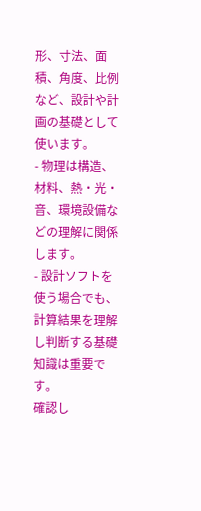形、寸法、面積、角度、比例など、設計や計画の基礎として使います。
- 物理は構造、材料、熱・光・音、環境設備などの理解に関係します。
- 設計ソフトを使う場合でも、計算結果を理解し判断する基礎知識は重要です。
確認し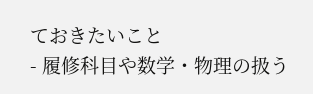ておきたいこと
- 履修科目や数学・物理の扱う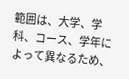範囲は、大学、学科、コース、学年によって異なるため、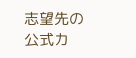志望先の公式カ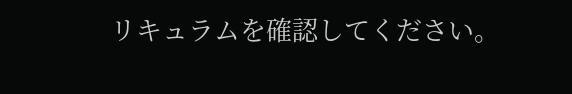リキュラムを確認してください。